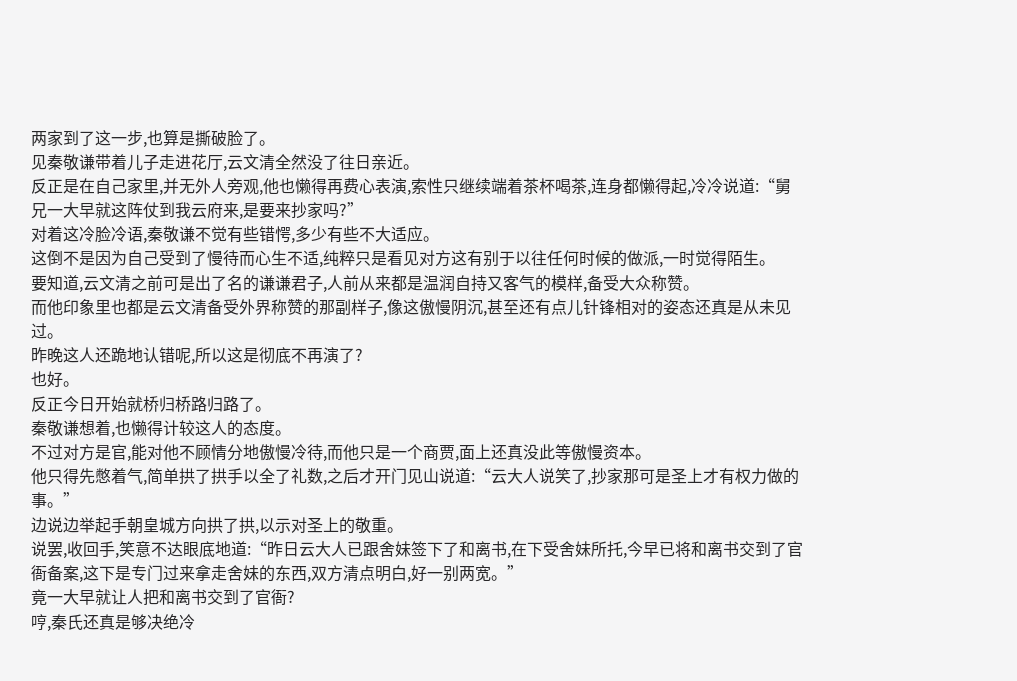两家到了这一步,也算是撕破脸了。
见秦敬谦带着儿子走进花厅,云文清全然没了往日亲近。
反正是在自己家里,并无外人旁观,他也懒得再费心表演,索性只继续端着茶杯喝茶,连身都懒得起,冷冷说道:“舅兄一大早就这阵仗到我云府来,是要来抄家吗?”
对着这冷脸冷语,秦敬谦不觉有些错愕,多少有些不大适应。
这倒不是因为自己受到了慢待而心生不适,纯粹只是看见对方这有别于以往任何时候的做派,一时觉得陌生。
要知道,云文清之前可是出了名的谦谦君子,人前从来都是温润自持又客气的模样,备受大众称赞。
而他印象里也都是云文清备受外界称赞的那副样子,像这傲慢阴沉,甚至还有点儿针锋相对的姿态还真是从未见过。
昨晚这人还跪地认错呢,所以这是彻底不再演了?
也好。
反正今日开始就桥归桥路归路了。
秦敬谦想着,也懒得计较这人的态度。
不过对方是官,能对他不顾情分地傲慢冷待,而他只是一个商贾,面上还真没此等傲慢资本。
他只得先憋着气,简单拱了拱手以全了礼数,之后才开门见山说道:“云大人说笑了,抄家那可是圣上才有权力做的事。”
边说边举起手朝皇城方向拱了拱,以示对圣上的敬重。
说罢,收回手,笑意不达眼底地道:“昨日云大人已跟舍妹签下了和离书,在下受舍妹所托,今早已将和离书交到了官衙备案,这下是专门过来拿走舍妹的东西,双方清点明白,好一别两宽。”
竟一大早就让人把和离书交到了官衙?
哼,秦氏还真是够决绝冷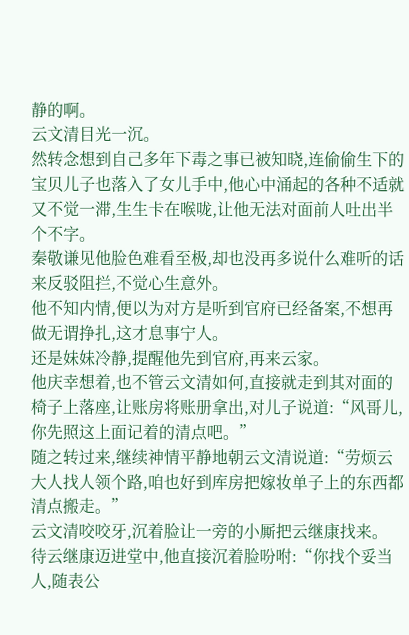静的啊。
云文清目光一沉。
然转念想到自己多年下毒之事已被知晓,连偷偷生下的宝贝儿子也落入了女儿手中,他心中涌起的各种不适就又不觉一滞,生生卡在喉咙,让他无法对面前人吐出半个不字。
秦敬谦见他脸色难看至极,却也没再多说什么难听的话来反驳阻拦,不觉心生意外。
他不知内情,便以为对方是听到官府已经备案,不想再做无谓挣扎,这才息事宁人。
还是妹妹冷静,提醒他先到官府,再来云家。
他庆幸想着,也不管云文清如何,直接就走到其对面的椅子上落座,让账房将账册拿出,对儿子说道:“风哥儿,你先照这上面记着的清点吧。”
随之转过来,继续神情平静地朝云文清说道:“劳烦云大人找人领个路,咱也好到库房把嫁妆单子上的东西都清点搬走。”
云文清咬咬牙,沉着脸让一旁的小厮把云继康找来。
待云继康迈进堂中,他直接沉着脸吩咐:“你找个妥当人,随表公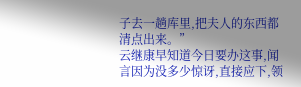子去一趟库里,把夫人的东西都清点出来。”
云继康早知道今日要办这事,闻言因为没多少惊讶,直接应下,领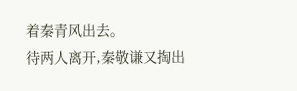着秦青风出去。
待两人离开,秦敬谦又掏出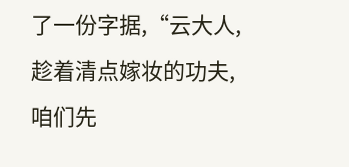了一份字据,“云大人,趁着清点嫁妆的功夫,咱们先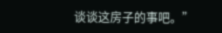谈谈这房子的事吧。”